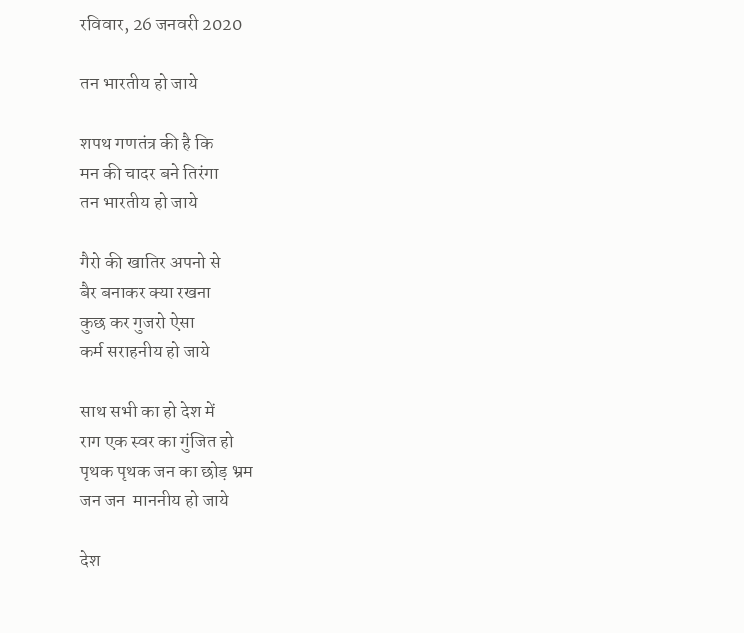रविवार, 26 जनवरी 2020

तन भारतीय हो जाये

शपथ गणतंत्र की है कि
मन की चादर बने तिरंगा
तन भारतीय हो जाये

गैरो की खातिर अपनो से
बैर बनाकर क्या रखना
कुछ कर गुजरो ऐसा
कर्म सराहनीय हो जाये

साथ सभी का हो देश में
राग एक स्वर का गुंजित हो
पृथक पृथक जन का छोड़ भ्रम
जन जन  माननीय हो जाये

देश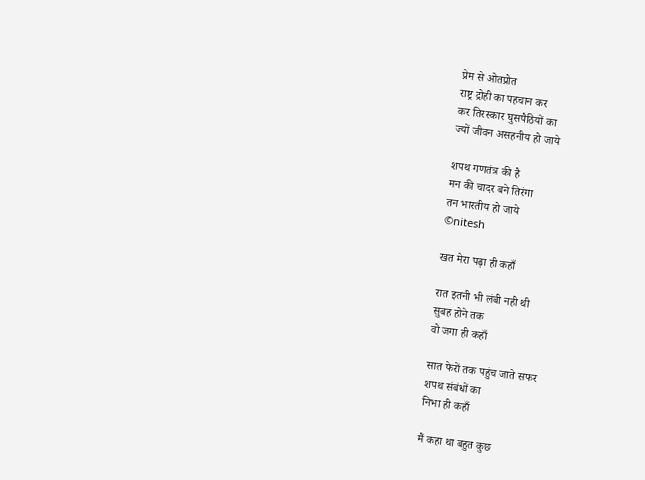प्रेम से ओतप्रोत
राष्ट्र द्रोही का पहचान कर
कर तिरस्कार घुसपैठियों का
ज्यों जीवन असहनीय हो जाये

शपथ गणतंत्र की है
मन की चादर बने तिरंगा
तन भारतीय हो जाये
©nitesh

खत मेरा पढ़ा ही कहाँ

रात इतनी भी लंबी नही थी
सुबह होने तक
वो जगा ही कहाँ

सात फेरों तक पहुंच जाते सफर
शपथ संबंधों का
निभा ही कहाँ

मैं कहा था बहुत कुछ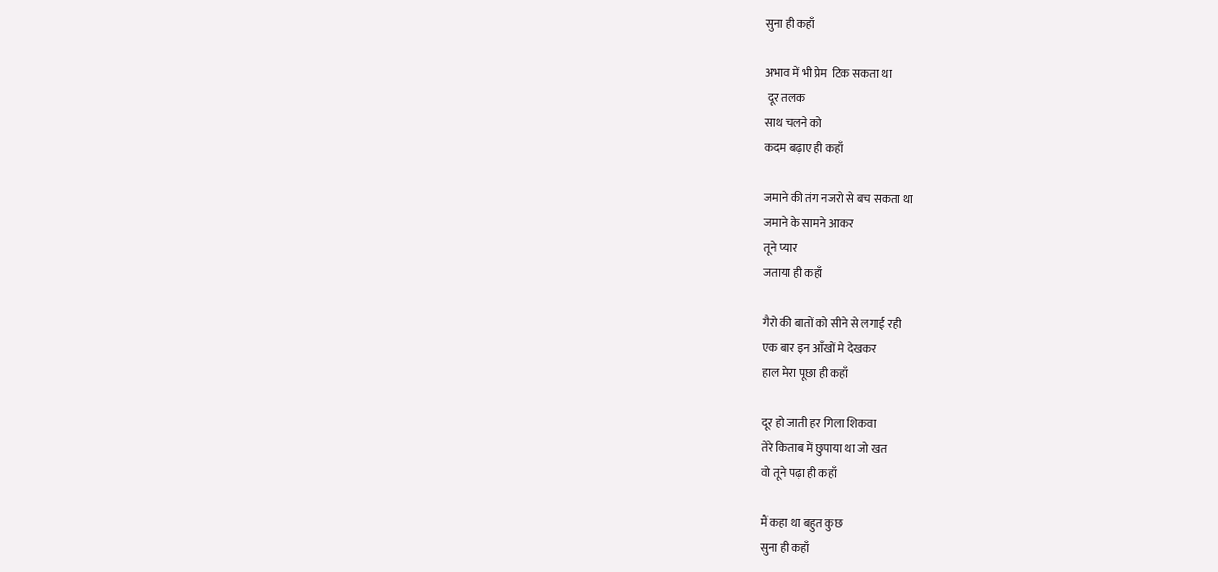सुना ही कहाँ

अभाव में भी प्रेम  टिक सकता था
 दूर तलक
साथ चलने को
कदम बढ़ाए ही कहाँ

जमाने की तंग नजरो से बच सकता था
जमाने के सामने आकर
तूने प्यार
जताया ही कहाँ

गैरो की बातों को सीने से लगाई रही
एक बार इन आँखों मे देखकर
हाल मेरा पूछा ही कहाँ

दूर हो जाती हर गिला शिकवा
तेरे किताब में छुपाया था जो खत
वो तूने पढ़ा ही कहाँ

मैं कहा था बहुत कुछ
सुना ही कहाँ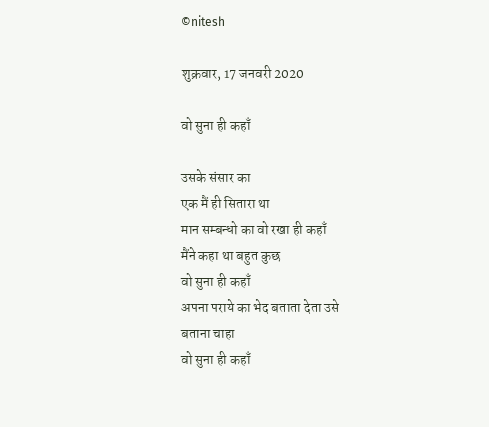©nitesh

शुक्रवार, 17 जनवरी 2020

वो सुना ही कहाँ

उसके संसार का
एक मैं ही सितारा था
मान सम्बन्धो का वो रखा ही कहाँ
मैंने कहा था बहुत कुछ
वो सुना ही कहाँ
अपना पराये का भेद बताता देता उसे
बताना चाहा
वो सुना ही कहाँ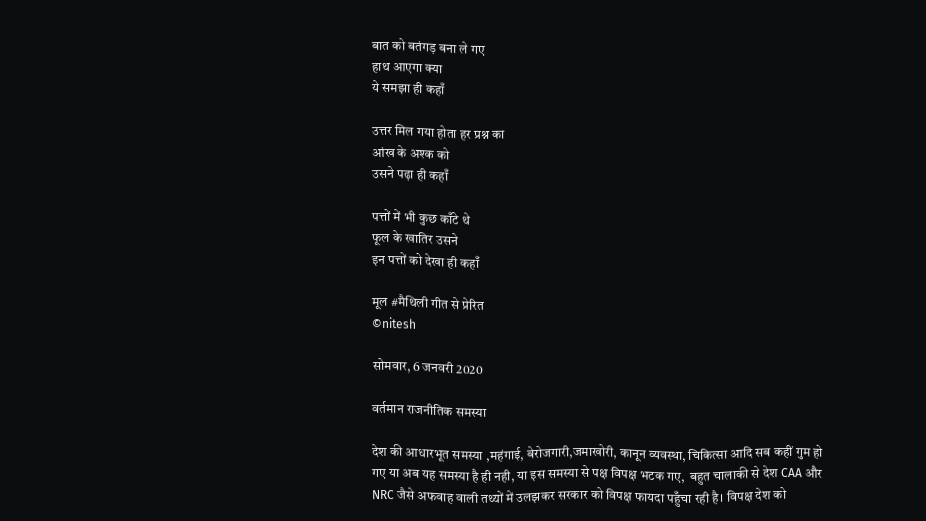बात को बतंगड़ बना ले गए
हाथ आएगा क्या
ये समझा ही कहाँ

उत्तर मिल गया होता हर प्रश्न का
आंख के अश्क को
उसने पढ़ा ही कहाँ

पत्तों में भी कुछ काँटे थे
फूल के खातिर उसने
इन पत्तों को देखा ही कहाँ

मूल #मैथिली गीत से प्रेरित
©nitesh

सोमवार, 6 जनवरी 2020

वर्तमान राजनीतिक समस्या

देश की आधारभूत समस्या ,महंगाई, बेरोजगारी,जमाखोरी, कानून व्यवस्था, चिकित्सा आदि सब कहीं गुम हो गए या अब यह समस्या है ही नही, या इस समस्या से पक्ष विपक्ष भटक गए,  बहुत चालाकी से देश CAA और NRC जैसे अफवाह वाली तथ्यों में उलझकर सरकार को विपक्ष फायदा पहुँचा रही है। विपक्ष देश को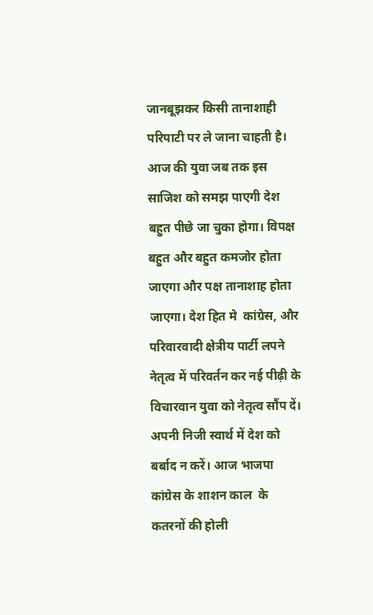जानबूझकर किसी तानाशाही परिपाटी पर ले जाना चाहती है। आज की युवा जब तक इस साजिश को समझ पाएगी देश बहुत पीछे जा चुका होगा। विपक्ष बहुत और बहुत कमजोर होता जाएगा और पक्ष तानाशाह होता जाएगा। देश हित मे  कांग्रेस, और परिवारवादी क्षेत्रीय पार्टी लपने नेतृत्व में परिवर्तन कर नई पीढ़ी के विचारवान युवा को नेतृत्व सौंप दें। अपनी निजी स्वार्थ में देश को बर्बाद न करें। आज भाजपा कांग्रेस के शाशन काल  के कतरनों की होली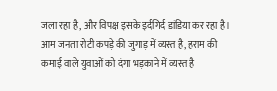जला रहा है, और विपक्ष इसके इर्दगिर्द डांडिया कर रहा है।  आम जनता रोटी कपड़े की जुगाड़ में व्यस्त है, हराम की कमाई वाले युवाओं को दंगा भड़काने में व्यस्त है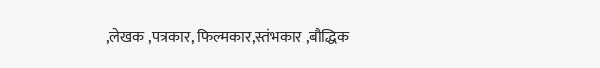,लेखक ,पत्रकार, फिल्मकार,स्तंभकार ,बौद्धिक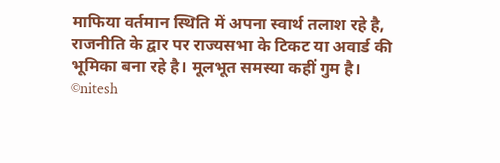माफिया वर्तमान स्थिति में अपना स्वार्थ तलाश रहे है, राजनीति के द्वार पर राज्यसभा के टिकट या अवार्ड की भूमिका बना रहे है। मूलभूत समस्या कहीं गुम है।
©nitesh